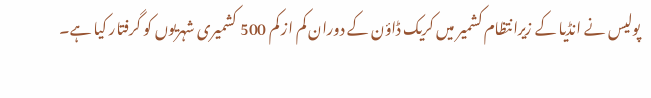پولیس نے انڈیا کے زیرانتظام کشمیر میں کریک ڈاؤن کے دوران کم از کم 500 کشمیری شہریوں کو گرفتار کیا ہے۔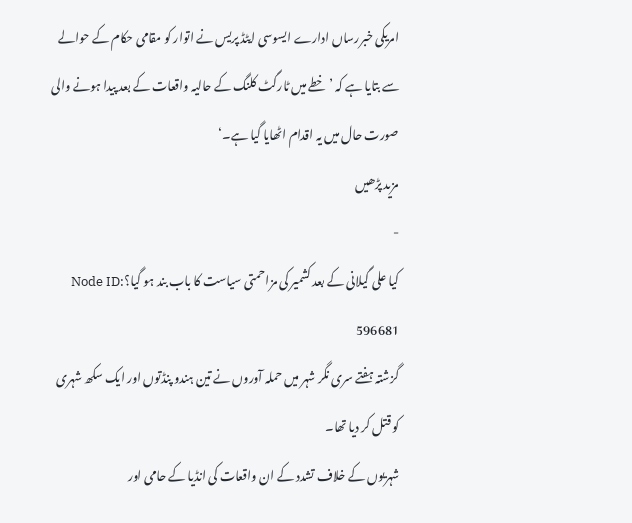امریکی خبررساں ادارے ایسوسی ایٹڈ پریس نے اتوار کو مقامی حکام کے حوالے سے بتایا ہے کہ ’خطے میں ٹارگٹ کلنگ کے حالیہ واقعات کے بعد پیدا ہونے والی صورت حال میں یہ اقدام اٹھایا گیا ہے۔‘
مزید پڑھیں
-
کیا علی گیلانی کے بعد کشمیر کی مزاحمتی سیاست کا باب بند ہو گیا؟Node ID: 596681
گزشتہ ہفتے سری نگر شہر میں حملہ آوروں نے تین ہندو پنڈتوں اور ایک سکھ شہری کو قتل کر دیا تھا۔
شہریوں کے خلاف تشدد کے ان واقعات کی انڈیا کے حامی اور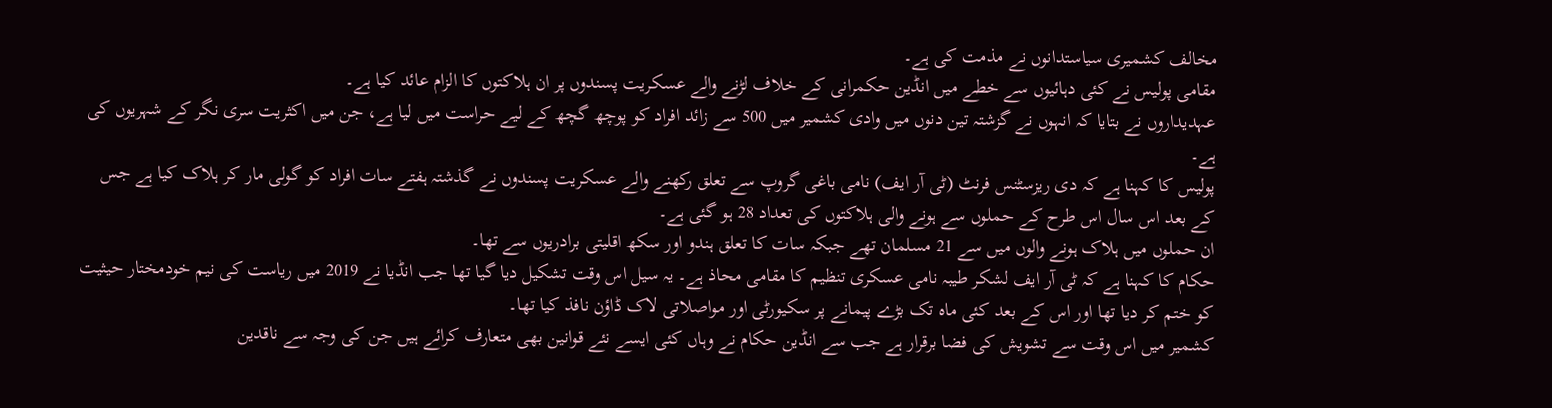مخالف کشمیری سیاستدانوں نے مذمت کی ہے۔
مقامی پولیس نے کئی دہائیوں سے خطے میں انڈین حکمرانی کے خلاف لڑنے والے عسکریت پسندوں پر ان ہلاکتوں کا الزام عائد کیا ہے۔
عہدیداروں نے بتایا کہ انہوں نے گزشتہ تین دنوں میں وادی کشمیر میں 500 سے زائد افراد کو پوچھ گچھ کے لیے حراست میں لیا ہے، جن میں اکثریت سری نگر کے شہریوں کی ہے۔
پولیس کا کہنا ہے کہ دی ریزسٹنس فرنٹ (ٹی آر ایف) نامی باغی گروپ سے تعلق رکھنے والے عسکریت پسندوں نے گذشتہ ہفتے سات افراد کو گولی مار کر ہلاک کیا ہے جس کے بعد اس سال اس طرح کے حملوں سے ہونے والی ہلاکتوں کی تعداد 28 ہو گئی ہے۔
ان حملوں میں ہلاک ہونے والوں میں سے 21 مسلمان تھے جبکہ سات کا تعلق ہندو اور سکھ اقلیتی برادریوں سے تھا۔
حکام کا کہنا ہے کہ ٹی آر ایف لشکر طیبہ نامی عسکری تنظیم کا مقامی محاذ ہے۔ یہ سیل اس وقت تشکیل دیا گیا تھا جب انڈیا نے 2019 میں ریاست کی نیم خودمختار حیثیت کو ختم کر دیا تھا اور اس کے بعد کئی ماہ تک بڑے پیمانے پر سکیورٹی اور مواصلاتی لاک ڈاؤن نافذ کیا تھا۔
کشمیر میں اس وقت سے تشویش کی فضا برقرار ہے جب سے انڈین حکام نے وہاں کئی ایسے نئے قوانین بھی متعارف کرائے ہیں جن کی وجہ سے ناقدین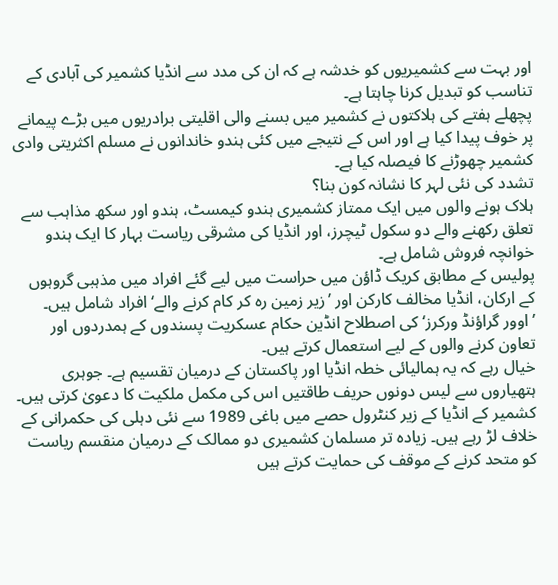اور بہت سے کشمیریوں کو خدشہ ہے کہ ان کی مدد سے انڈیا کشمیر کی آبادی کے تناسب کو تبدیل کرنا چاہتا ہے۔
پچھلے ہفتے کی ہلاکتوں نے کشمیر میں بسنے والی اقلیتی برادریوں میں بڑے پیمانے پر خوف پیدا کیا ہے اور اس کے نتیجے میں کئی ہندو خاندانوں نے مسلم اکثریتی وادی کشمیر چھوڑنے کا فیصلہ کیا ہے۔
تشدد کی نئی لہر کا نشانہ کون بنا؟
ہلاک ہونے والوں میں ایک ممتاز کشمیری ہندو کیمسٹ، ہندو اور سکھ مذاہب سے تعلق رکھنے والے دو سکول ٹیچرز، اور انڈیا کی مشرقی ریاست بہار کا ایک ہندو خوانچہ فروش شامل ہے۔
پولیس کے مطابق کریک ڈاؤن میں حراست میں لیے گئے افراد میں مذہبی گروہوں کے ارکان، انڈیا مخالف کارکن اور ’زیر زمین رہ کر کام کرنے والے‘ افراد شامل ہیں۔
’اوور گراؤنڈ ورکرز‘ کی اصطلاح انڈین حکام عسکریت پسندوں کے ہمدردوں اور تعاون کرنے والوں کے لیے استعمال کرتے ہیں۔
خیال رہے کہ یہ ہمالیائی خطہ انڈیا اور پاکستان کے درمیان تقسیم ہے۔ جوہری ہتھیاروں سے لیس دونوں حریف طاقتیں اس کی مکمل ملکیت کا دعویٰ کرتی ہیں۔
کشمیر کے انڈیا کے زیر کنٹرول حصے میں باغی 1989 سے نئی دہلی کی حکمرانی کے خلاف لڑ رہے ہیں۔ زیادہ تر مسلمان کشمیری دو ممالک کے درمیان منقسم ریاست کو متحد کرنے کے موقف کی حمایت کرتے ہیں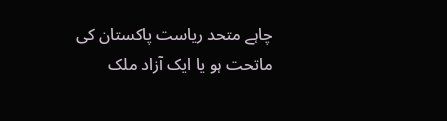چاہے متحد ریاست پاکستان کی ماتحت ہو یا ایک آزاد ملک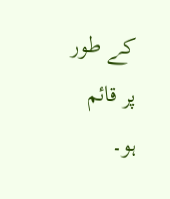کے طور پر قائم ہو۔